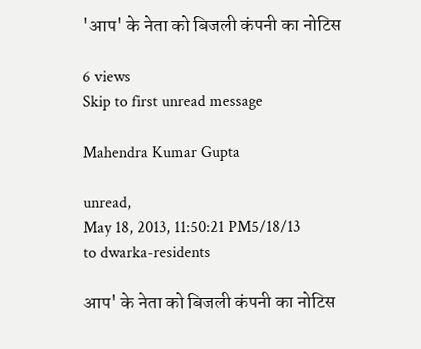'आप' के नेता को बिजली कंपनी का नोटिस

6 views
Skip to first unread message

Mahendra Kumar Gupta

unread,
May 18, 2013, 11:50:21 PM5/18/13
to dwarka-residents

आप' के नेता को बिजली कंपनी का नोटिस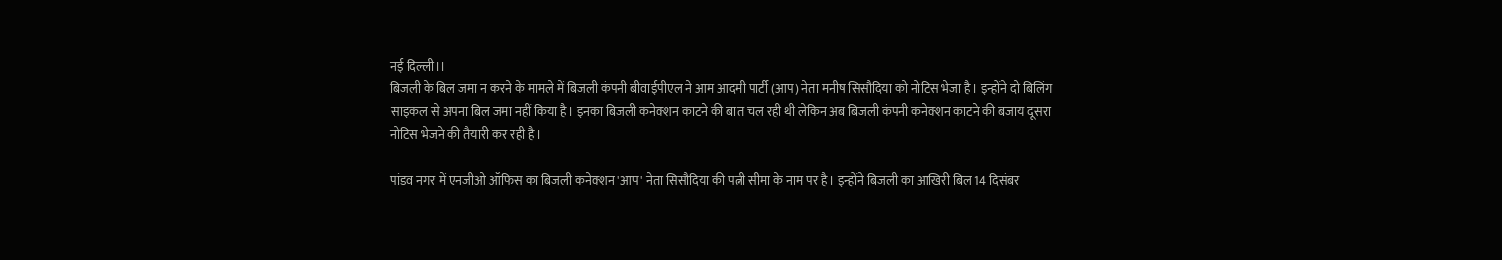नई दिल्ली।।
बिजली के बिल जमा न करने के मामले में बिजली कंपनी बीवाईपीएल ने आम आदमी पार्टी (आप) नेता मनीष सिसौदिया को नोटिस भेजा है। इन्होंने दो बिलिंग साइकल से अपना बिल जमा नहीं किया है। इनका बिजली कनेक्शन काटने की बात चल रही थी लेकिन अब बिजली कंपनी कनेक्शन काटने की बजाय दूसरा नोटिस भेजने की तैयारी कर रही है।

पांडव नगर में एनजीओ ऑफिस का बिजली कनेक्शन 'आप' नेता सिसौदिया की पत्नी सीमा के नाम पर है। इन्होंने बिजली का आखिरी बिल 14 दिसंबर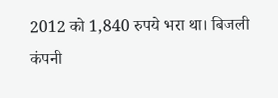2012 को 1,840 रुपये भरा था। बिजली कंपनी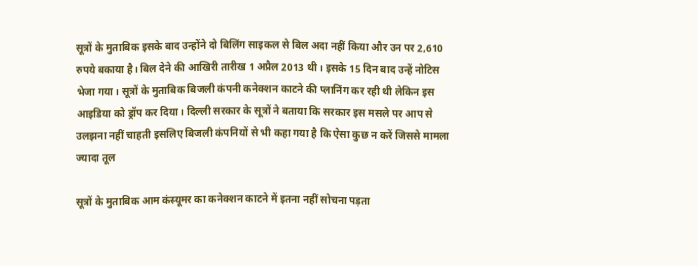सूत्रों के मुताबिक इसके बाद उन्होंने दो बिलिंग साइकल से बिल अदा नहीं किया और उन पर 2,610 रुपये बकाया है। बिल देने की आखिरी तारीख 1 अप्रैल 2013 थी। इसके 15 दिन बाद उन्हें नोटिस भेजा गया। सूत्रों के मुताबिक बिजली कंपनी कनेक्शन काटने की प्लानिंग कर रही थी लेकिन इस आइडिया को ड्रॉप कर दिया। दिल्ली सरकार के सूत्रों ने बताया कि सरकार इस मसले पर आप से उलझना नहीं चाहती इसलिए बिजली कंपनियों से भी कहा गया है कि ऐसा कुछ न करें जिससे मामला ज्यादा तूल

सूत्रों के मुताबिक आम कंस्यूमर का कनेक्शन काटने में इतना नहीं सोचना पड़ता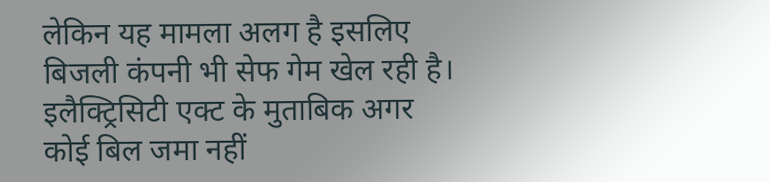लेकिन यह मामला अलग है इसलिए बिजली कंपनी भी सेफ गेम खेल रही है। इलैक्ट्रिसिटी एक्ट के मुताबिक अगर कोई बिल जमा नहीं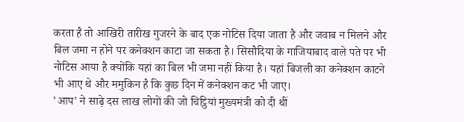करता है तो आखिरी तारीख गुजरने के बाद एक नोटिस दिया जाता है और जवाब न मिलने और बिल जमा न होने पर कनेक्शन काटा जा सकता है। सिसौदिया के गाजियाबाद वाले पते पर भी नोटिस आया है क्योंकि यहां का बिल भी जमा नहीं किया है। यहां बिजली का कनेक्शन काटने भी आए थे और ममुकिन है कि कुछ दिन में कनेक्शन कट भी जाए।
'आप' ने साढ़े दस लाख लोगों की जो चिट्ठियां मुख्यमंत्री को दी थीं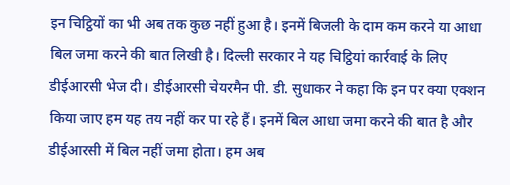इन चिट्ठियों का भी अब तक कुछ नहीं हुआ है। इनमें बिजली के दाम कम करने या आधा बिल जमा करने की बात लिखी है। दिल्ली सरकार ने यह चिट्ठियां कार्रवाई के लिए डीईआरसी भेज दी। डीईआरसी चेयरमैन पी. डी. सुधाकर ने कहा कि इन पर क्या एक्शन किया जाए हम यह तय नहीं कर पा रहे हैं। इनमें बिल आधा जमा करने की बात है और डीईआरसी में बिल नहीं जमा होता। हम अब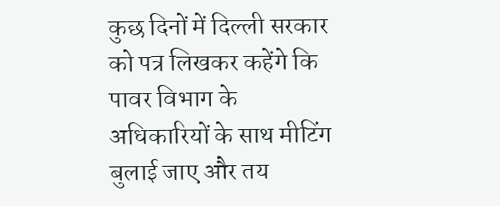कुछ दिनों में दिल्ली सरकार को पत्र लिखकर कहेंगे कि पावर विभाग के अधिकारियों के साथ मीटिंग बुलाई जाए और तय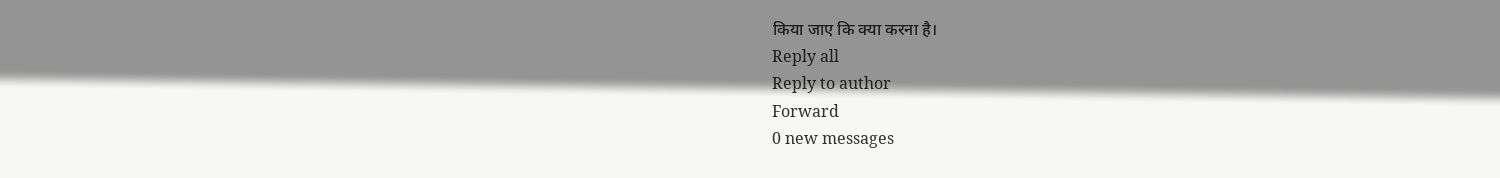किया जाए कि क्या करना है।
Reply all
Reply to author
Forward
0 new messages